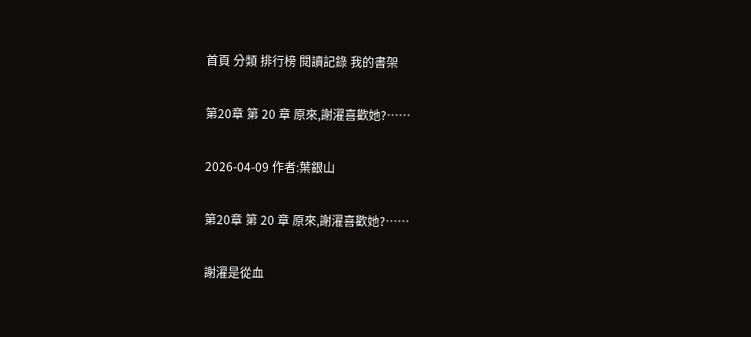首頁 分類 排行榜 閱讀記錄 我的書架

第20章 第 20 章 原來,謝濯喜歡她?……

2026-04-09 作者:葉銀山

第20章 第 20 章 原來,謝濯喜歡她?……

謝濯是從血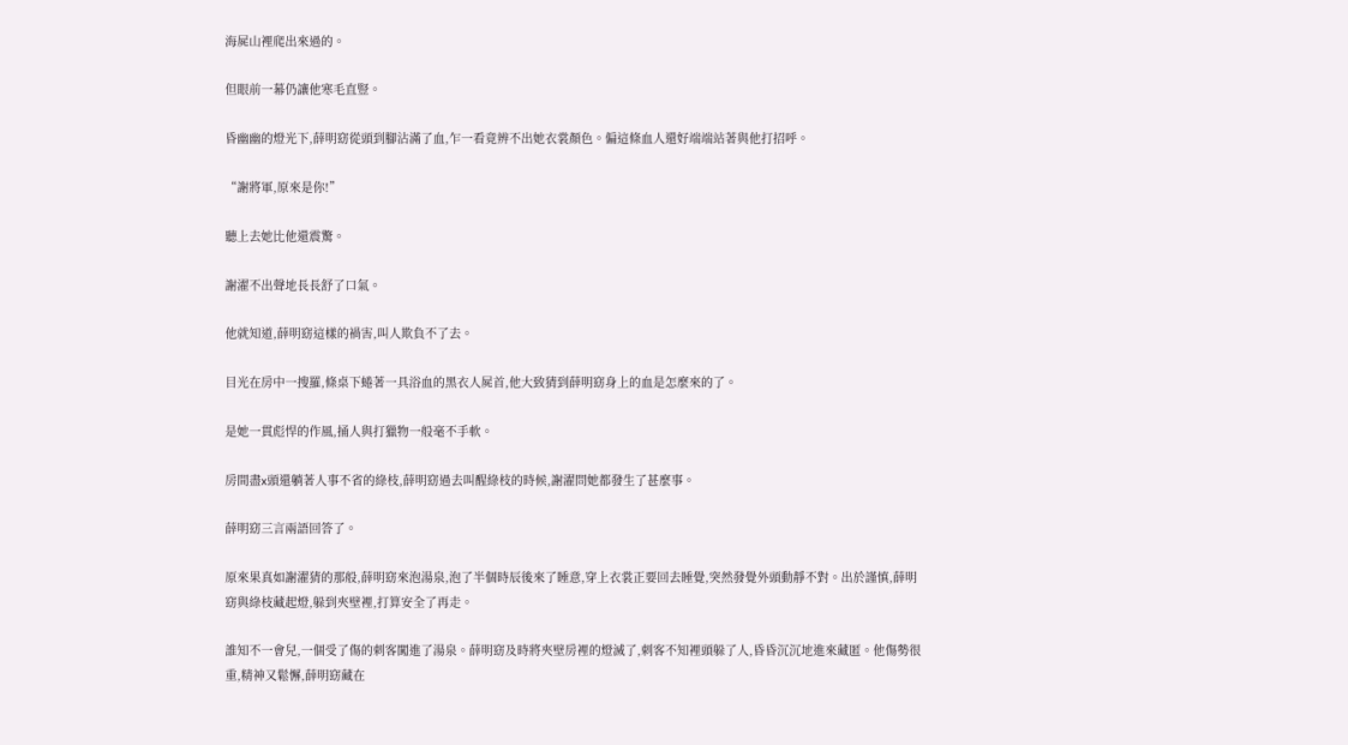海屍山裡爬出來過的。

但眼前一幕仍讓他寒毛直豎。

昏幽幽的燈光下,薛明窈從頭到腳沾滿了血,乍一看竟辨不出她衣裳顏色。偏這條血人還好端端站著與他打招呼。

“謝將軍,原來是你!”

聽上去她比他還震驚。

謝濯不出聲地長長舒了口氣。

他就知道,薛明窈這樣的禍害,叫人欺負不了去。

目光在房中一搜羅,條桌下蜷著一具浴血的黑衣人屍首,他大致猜到薛明窈身上的血是怎麼來的了。

是她一貫彪悍的作風,捅人與打獵物一般毫不手軟。

房間盡x頭還躺著人事不省的綠枝,薛明窈過去叫醒綠枝的時候,謝濯問她都發生了甚麼事。

薛明窈三言兩語回答了。

原來果真如謝濯猜的那般,薛明窈來泡湯泉,泡了半個時辰後來了睡意,穿上衣裳正要回去睡覺,突然發覺外頭動靜不對。出於謹慎,薛明窈與綠枝藏起燈,躲到夾壁裡,打算安全了再走。

誰知不一會兒,一個受了傷的刺客闖進了湯泉。薛明窈及時將夾壁房裡的燈滅了,刺客不知裡頭躲了人,昏昏沉沉地進來藏匿。他傷勢很重,精神又鬆懈,薛明窈藏在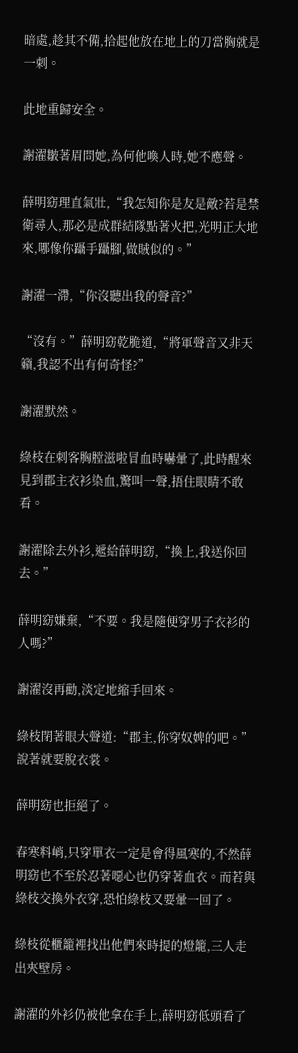暗處,趁其不備,拾起他放在地上的刀當胸就是一刺。

此地重歸安全。

謝濯皺著眉問她,為何他喚人時,她不應聲。

薛明窈理直氣壯,“我怎知你是友是敵?若是禁衛尋人,那必是成群結隊點著火把,光明正大地來,哪像你躡手躡腳,做賊似的。”

謝濯一滯,“你沒聽出我的聲音?”

“沒有。”薛明窈乾脆道,“將軍聲音又非天籟,我認不出有何奇怪?”

謝濯默然。

綠枝在刺客胸膛滋啦冒血時嚇暈了,此時醒來見到郡主衣衫染血,驚叫一聲,捂住眼睛不敢看。

謝濯除去外衫,遞給薛明窈,“換上,我送你回去。”

薛明窈嫌棄,“不要。我是隨便穿男子衣衫的人嗎?”

謝濯沒再勸,淡定地縮手回來。

綠枝閉著眼大聲道:“郡主,你穿奴婢的吧。”說著就要脫衣裳。

薛明窈也拒絕了。

春寒料峭,只穿單衣一定是會得風寒的,不然薛明窈也不至於忍著噁心也仍穿著血衣。而若與綠枝交換外衣穿,恐怕綠枝又要暈一回了。

綠枝從櫃籠裡找出他們來時提的燈籠,三人走出夾壁房。

謝濯的外衫仍被他拿在手上,薛明窈低頭看了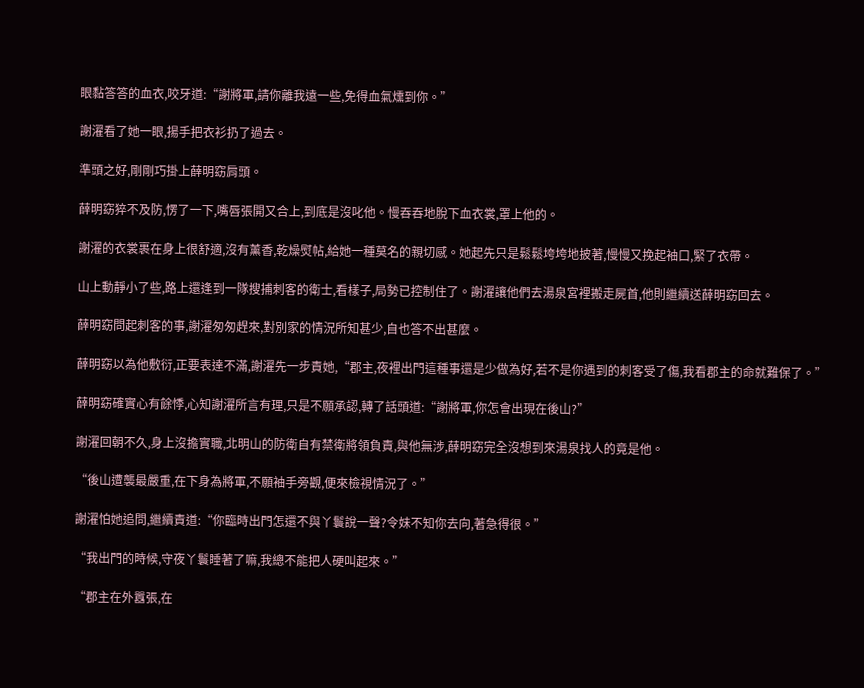眼黏答答的血衣,咬牙道:“謝將軍,請你離我遠一些,免得血氣燻到你。”

謝濯看了她一眼,揚手把衣衫扔了過去。

準頭之好,剛剛巧掛上薛明窈肩頭。

薛明窈猝不及防,愣了一下,嘴唇張開又合上,到底是沒叱他。慢吞吞地脫下血衣裳,罩上他的。

謝濯的衣裳裹在身上很舒適,沒有薰香,乾燥熨帖,給她一種莫名的親切感。她起先只是鬆鬆垮垮地披著,慢慢又挽起袖口,緊了衣帶。

山上動靜小了些,路上還逢到一隊搜捕刺客的衛士,看樣子,局勢已控制住了。謝濯讓他們去湯泉宮裡搬走屍首,他則繼續送薛明窈回去。

薛明窈問起刺客的事,謝濯匆匆趕來,對別家的情況所知甚少,自也答不出甚麼。

薛明窈以為他敷衍,正要表達不滿,謝濯先一步責她,“郡主,夜裡出門這種事還是少做為好,若不是你遇到的刺客受了傷,我看郡主的命就難保了。”

薛明窈確實心有餘悸,心知謝濯所言有理,只是不願承認,轉了話頭道:“謝將軍,你怎會出現在後山?”

謝濯回朝不久,身上沒擔實職,北明山的防衛自有禁衛將領負責,與他無涉,薛明窈完全沒想到來湯泉找人的竟是他。

“後山遭襲最嚴重,在下身為將軍,不願袖手旁觀,便來檢視情況了。”

謝濯怕她追問,繼續責道:“你臨時出門怎還不與丫鬟說一聲?令妹不知你去向,著急得很。”

“我出門的時候,守夜丫鬟睡著了嘛,我總不能把人硬叫起來。”

“郡主在外囂張,在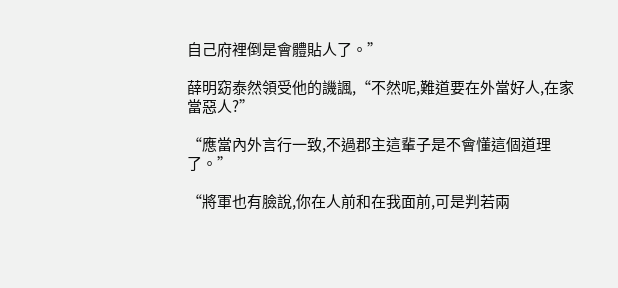自己府裡倒是會體貼人了。”

薛明窈泰然領受他的譏諷,“不然呢,難道要在外當好人,在家當惡人?”

“應當內外言行一致,不過郡主這輩子是不會懂這個道理了。”

“將軍也有臉說,你在人前和在我面前,可是判若兩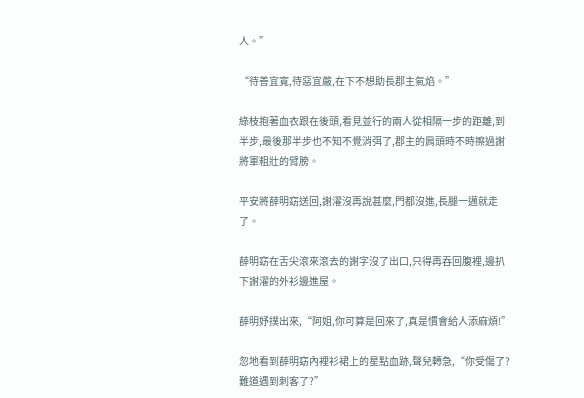人。”

“待善宜寬,待惡宜嚴,在下不想助長郡主氣焰。”

綠枝抱著血衣跟在後頭,看見並行的兩人從相隔一步的距離,到半步,最後那半步也不知不覺消弭了,郡主的肩頭時不時擦過謝將軍粗壯的臂膀。

平安將薛明窈送回,謝濯沒再說甚麼,門都沒進,長腿一邁就走了。

薛明窈在舌尖滾來滾去的謝字沒了出口,只得再吞回腹裡,邊扒下謝濯的外衫邊進屋。

薛明妤撲出來,“阿姐,你可算是回來了,真是慣會給人添麻煩!”

忽地看到薛明窈內裡衫裙上的星點血跡,聲兒轉急,“你受傷了?難道遇到刺客了?”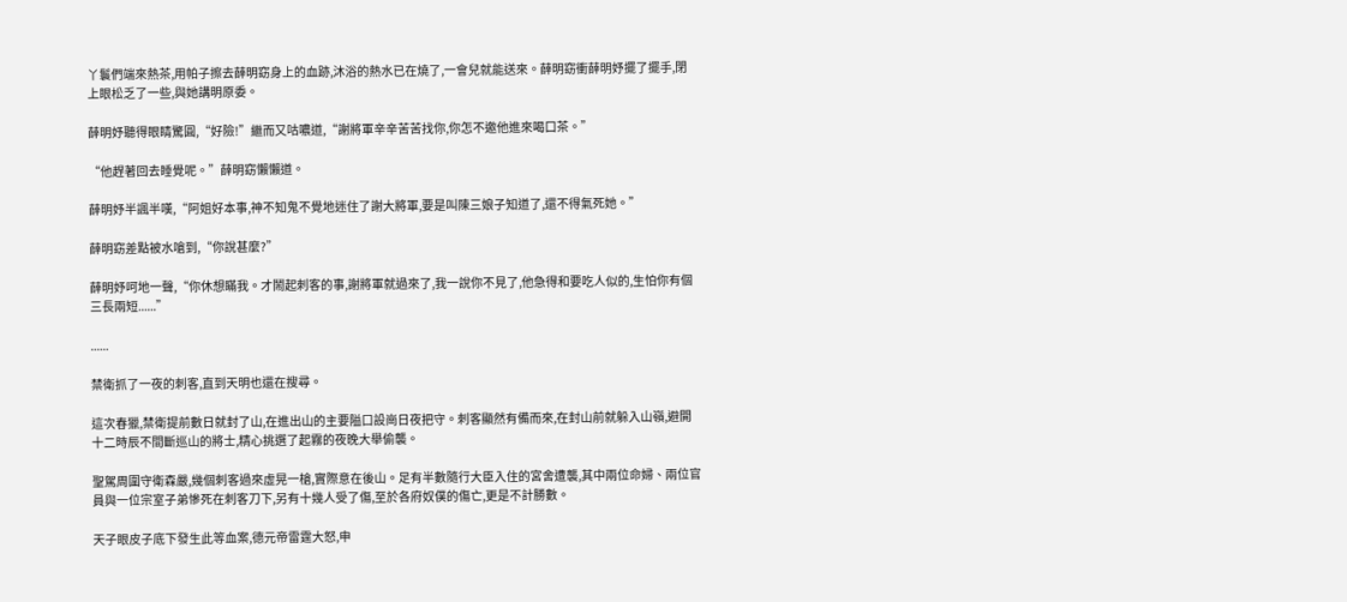丫鬟們端來熱茶,用帕子擦去薛明窈身上的血跡,沐浴的熱水已在燒了,一會兒就能送來。薛明窈衝薛明妤擺了擺手,閉上眼松乏了一些,與她講明原委。

薛明妤聽得眼睛驚圓,“好險!”繼而又咕噥道,“謝將軍辛辛苦苦找你,你怎不邀他進來喝口茶。”

“他趕著回去睡覺呢。”薛明窈懶懶道。

薛明妤半諷半嘆,“阿姐好本事,神不知鬼不覺地迷住了謝大將軍,要是叫陳三娘子知道了,還不得氣死她。”

薛明窈差點被水嗆到,“你說甚麼?”

薛明妤呵地一聲,“你休想瞞我。才鬧起刺客的事,謝將軍就過來了,我一說你不見了,他急得和要吃人似的,生怕你有個三長兩短......”

......

禁衛抓了一夜的刺客,直到天明也還在搜尋。

這次春獵,禁衛提前數日就封了山,在進出山的主要隘口設崗日夜把守。刺客顯然有備而來,在封山前就躲入山嶺,避開十二時辰不間斷巡山的將士,精心挑選了起霧的夜晚大舉偷襲。

聖駕周圍守衛森嚴,幾個刺客過來虛晃一槍,實際意在後山。足有半數隨行大臣入住的宮舍遭襲,其中兩位命婦、兩位官員與一位宗室子弟慘死在刺客刀下,另有十幾人受了傷,至於各府奴僕的傷亡,更是不計勝數。

天子眼皮子底下發生此等血案,德元帝雷霆大怒,申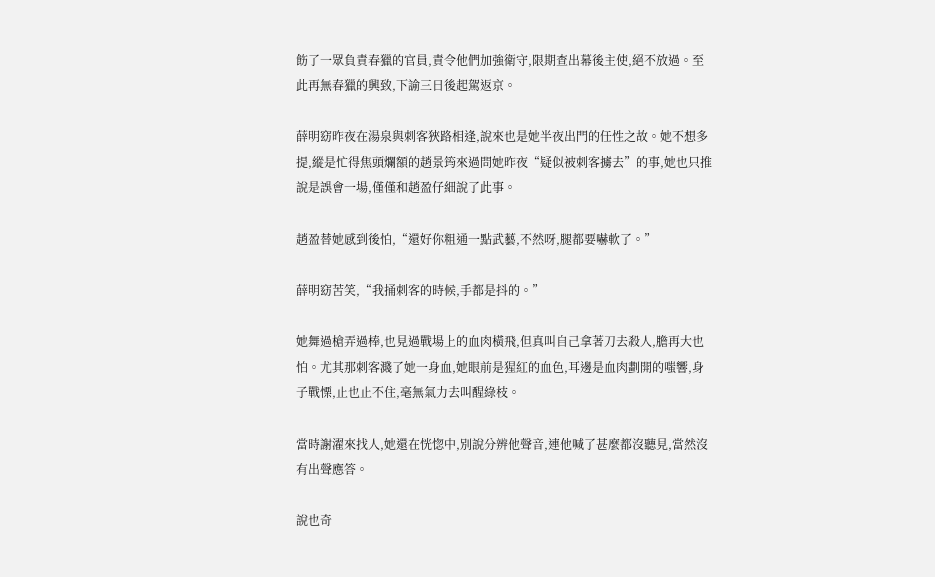飭了一眾負責春獵的官員,責令他們加強衛守,限期查出幕後主使,絕不放過。至此再無春獵的興致,下諭三日後起駕返京。

薛明窈昨夜在湯泉與刺客狹路相逢,說來也是她半夜出門的任性之故。她不想多提,縱是忙得焦頭爛額的趙景筠來過問她昨夜“疑似被刺客擄去”的事,她也只推說是誤會一場,僅僅和趙盈仔細說了此事。

趙盈替她感到後怕,“還好你粗通一點武藝,不然呀,腿都要嚇軟了。”

薛明窈苦笑,“我捅刺客的時候,手都是抖的。”

她舞過槍弄過棒,也見過戰場上的血肉橫飛,但真叫自己拿著刀去殺人,膽再大也怕。尤其那刺客濺了她一身血,她眼前是猩紅的血色,耳邊是血肉劃開的嗤響,身子戰慄,止也止不住,毫無氣力去叫醒綠枝。

當時謝濯來找人,她還在恍惚中,別說分辨他聲音,連他喊了甚麼都沒聽見,當然沒有出聲應答。

說也奇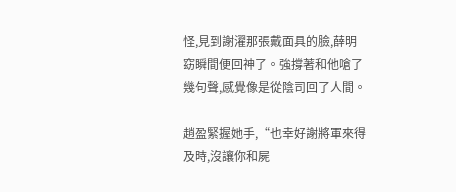怪,見到謝濯那張戴面具的臉,薛明窈瞬間便回神了。強撐著和他嗆了幾句聲,感覺像是從陰司回了人間。

趙盈緊握她手,“也幸好謝將軍來得及時,沒讓你和屍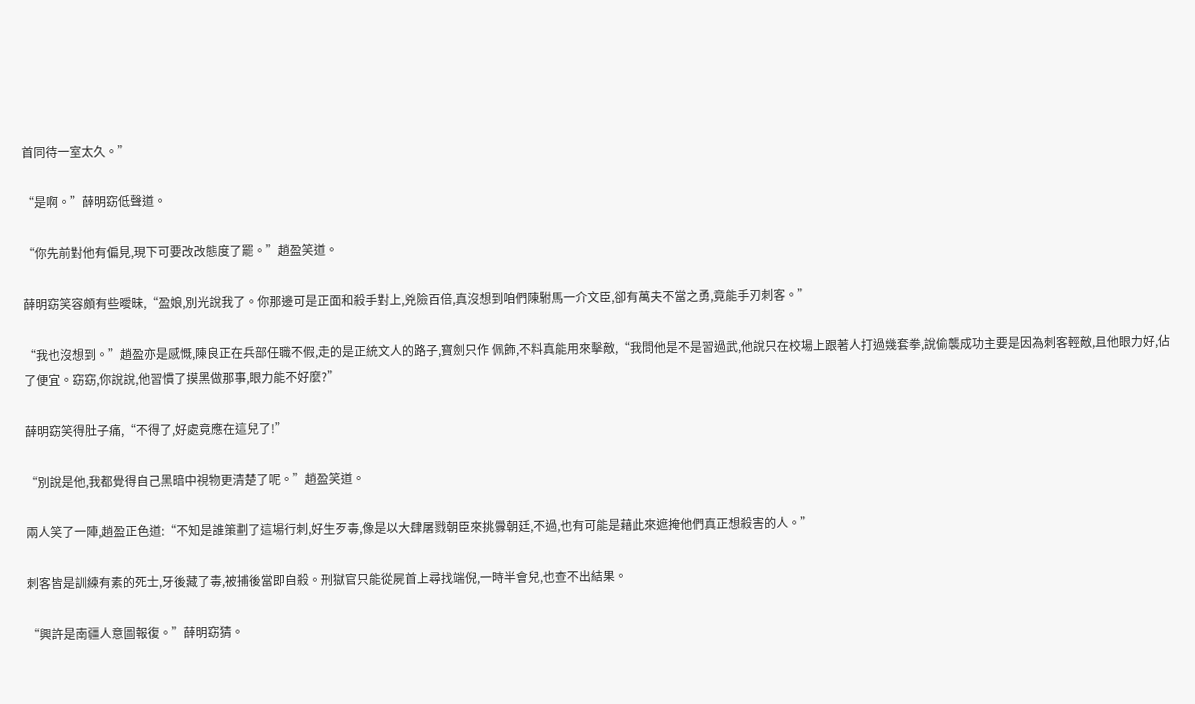首同待一室太久。”

“是啊。”薛明窈低聲道。

“你先前對他有偏見,現下可要改改態度了罷。”趙盈笑道。

薛明窈笑容頗有些曖昧,“盈娘,別光說我了。你那邊可是正面和殺手對上,兇險百倍,真沒想到咱們陳駙馬一介文臣,卻有萬夫不當之勇,竟能手刃刺客。”

“我也沒想到。”趙盈亦是感慨,陳良正在兵部任職不假,走的是正統文人的路子,寶劍只作 佩飾,不料真能用來擊敵,“我問他是不是習過武,他說只在校場上跟著人打過幾套拳,說偷襲成功主要是因為刺客輕敵,且他眼力好,佔了便宜。窈窈,你說說,他習慣了摸黑做那事,眼力能不好麼?”

薛明窈笑得肚子痛,“不得了,好處竟應在這兒了!”

“別說是他,我都覺得自己黑暗中視物更清楚了呢。”趙盈笑道。

兩人笑了一陣,趙盈正色道:“不知是誰策劃了這場行刺,好生歹毒,像是以大肆屠戮朝臣來挑釁朝廷,不過,也有可能是藉此來遮掩他們真正想殺害的人。”

刺客皆是訓練有素的死士,牙後藏了毒,被捕後當即自殺。刑獄官只能從屍首上尋找端倪,一時半會兒,也查不出結果。

“興許是南疆人意圖報復。”薛明窈猜。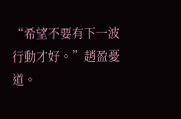“希望不要有下一波行動才好。”趙盈憂道。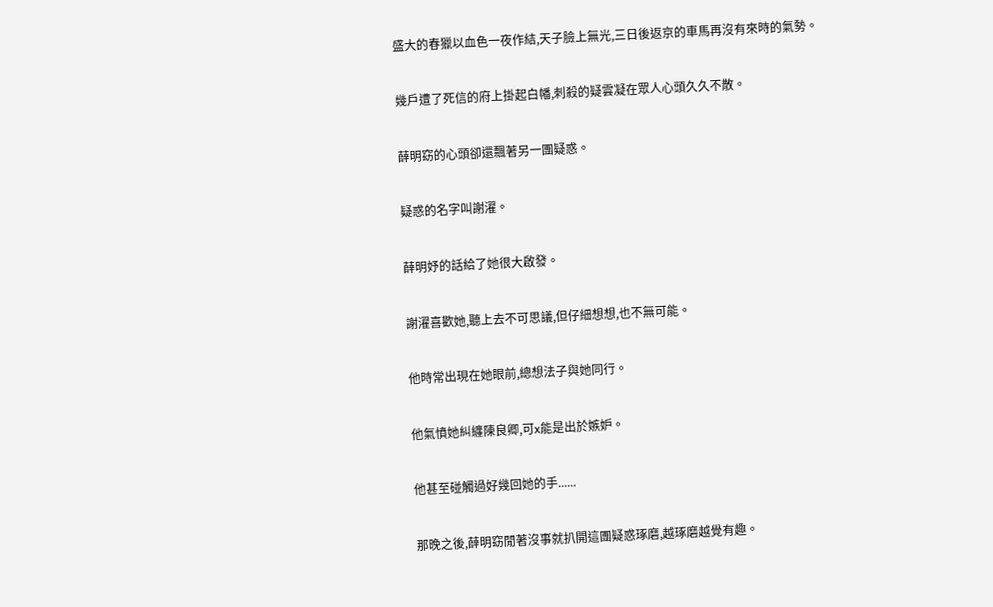盛大的春獵以血色一夜作結,天子臉上無光,三日後返京的車馬再沒有來時的氣勢。

幾戶遭了死信的府上掛起白幡,刺殺的疑雲凝在眾人心頭久久不散。

薛明窈的心頭卻還飄著另一團疑惑。

疑惑的名字叫謝濯。

薛明妤的話給了她很大啟發。

謝濯喜歡她,聽上去不可思議,但仔細想想,也不無可能。

他時常出現在她眼前,總想法子與她同行。

他氣憤她糾纏陳良卿,可x能是出於嫉妒。

他甚至碰觸過好幾回她的手......

那晚之後,薛明窈閒著沒事就扒開這團疑惑琢磨,越琢磨越覺有趣。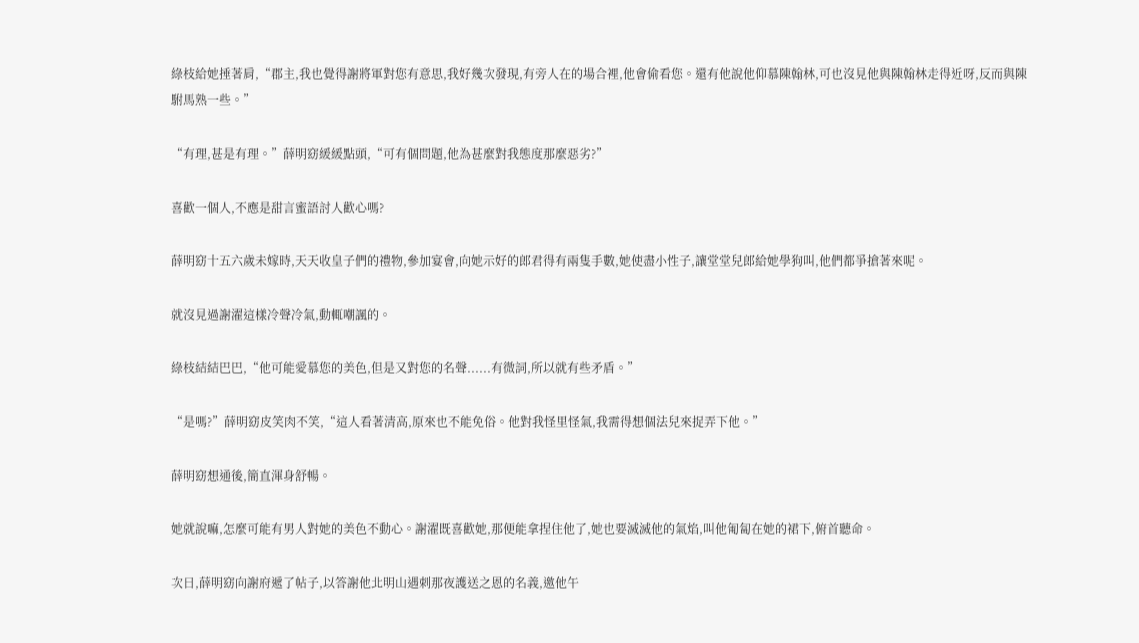綠枝給她捶著肩,“郡主,我也覺得謝將軍對您有意思,我好幾次發現,有旁人在的場合裡,他會偷看您。還有他說他仰慕陳翰林,可也沒見他與陳翰林走得近呀,反而與陳駙馬熟一些。”

“有理,甚是有理。”薛明窈緩緩點頭,“可有個問題,他為甚麼對我態度那麼惡劣?”

喜歡一個人,不應是甜言蜜語討人歡心嗎?

薛明窈十五六歲未嫁時,天天收皇子們的禮物,參加宴會,向她示好的郎君得有兩隻手數,她使盡小性子,讓堂堂兒郎給她學狗叫,他們都爭搶著來呢。

就沒見過謝濯這樣冷聲冷氣,動輒嘲諷的。

綠枝結結巴巴,“他可能愛慕您的美色,但是又對您的名聲......有微詞,所以就有些矛盾。”

“是嗎?”薛明窈皮笑肉不笑,“這人看著清高,原來也不能免俗。他對我怪里怪氣,我需得想個法兒來捉弄下他。”

薛明窈想通後,簡直渾身舒暢。

她就說嘛,怎麼可能有男人對她的美色不動心。謝濯既喜歡她,那便能拿捏住他了,她也要滅滅他的氣焰,叫他匍匐在她的裙下,俯首聽命。

次日,薛明窈向謝府遞了帖子,以答謝他北明山遇刺那夜護送之恩的名義,邀他午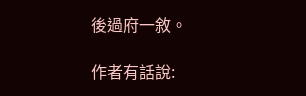後過府一敘。

作者有話說: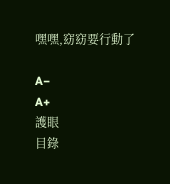嘿嘿,窈窈要行動了

A−
A+
護眼
目錄